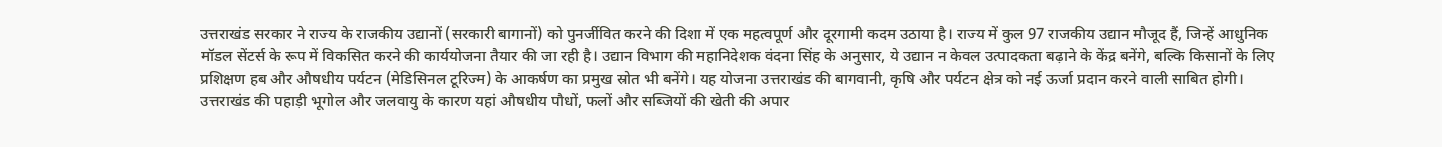उत्तराखंड सरकार ने राज्य के राजकीय उद्यानों (सरकारी बागानों) को पुनर्जीवित करने की दिशा में एक महत्वपूर्ण और दूरगामी कदम उठाया है। राज्य में कुल 97 राजकीय उद्यान मौजूद हैं, जिन्हें आधुनिक मॉडल सेंटर्स के रूप में विकसित करने की कार्ययोजना तैयार की जा रही है। उद्यान विभाग की महानिदेशक वंदना सिंह के अनुसार, ये उद्यान न केवल उत्पादकता बढ़ाने के केंद्र बनेंगे, बल्कि किसानों के लिए प्रशिक्षण हब और औषधीय पर्यटन (मेडिसिनल टूरिज्म) के आकर्षण का प्रमुख स्रोत भी बनेंगे। यह योजना उत्तराखंड की बागवानी, कृषि और पर्यटन क्षेत्र को नई ऊर्जा प्रदान करने वाली साबित होगी।
उत्तराखंड की पहाड़ी भूगोल और जलवायु के कारण यहां औषधीय पौधों, फलों और सब्जियों की खेती की अपार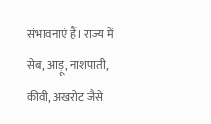संभावनाएं हैं। राज्य में सेब, आड़ू, नाशपाती, कीवी, अखरोट जैसे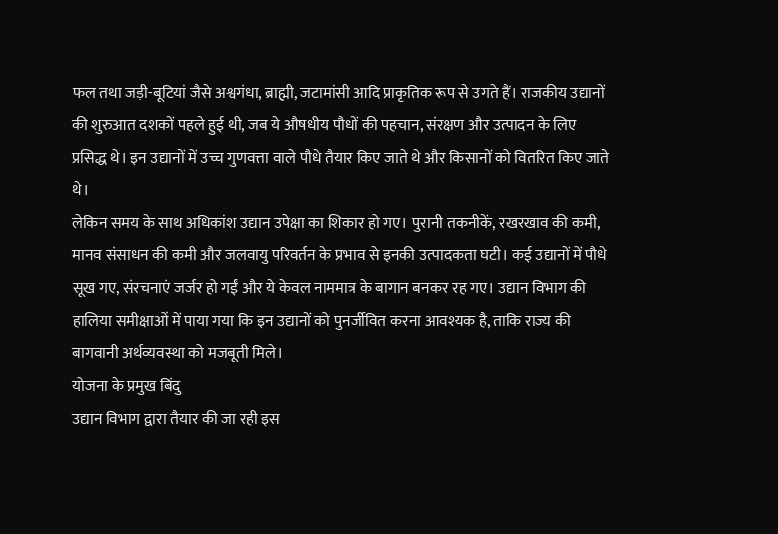फल तथा जड़ी-बूटियां जैसे अश्वगंधा, ब्राह्मी, जटामांसी आदि प्राकृतिक रूप से उगते हैं। राजकीय उद्यानों की शुरुआत दशकों पहले हुई थी, जब ये औषधीय पौधों की पहचान, संरक्षण और उत्पादन के लिए प्रसिद्ध थे। इन उद्यानों में उच्च गुणवत्ता वाले पौधे तैयार किए जाते थे और किसानों को वितरित किए जाते थे।
लेकिन समय के साथ अधिकांश उद्यान उपेक्षा का शिकार हो गए। पुरानी तकनीकें, रखरखाव की कमी, मानव संसाधन की कमी और जलवायु परिवर्तन के प्रभाव से इनकी उत्पादकता घटी। कई उद्यानों में पौधे सूख गए, संरचनाएं जर्जर हो गईं और ये केवल नाममात्र के बागान बनकर रह गए। उद्यान विभाग की हालिया समीक्षाओं में पाया गया कि इन उद्यानों को पुनर्जीवित करना आवश्यक है, ताकि राज्य की बागवानी अर्थव्यवस्था को मजबूती मिले।
योजना के प्रमुख बिंदु
उद्यान विभाग द्वारा तैयार की जा रही इस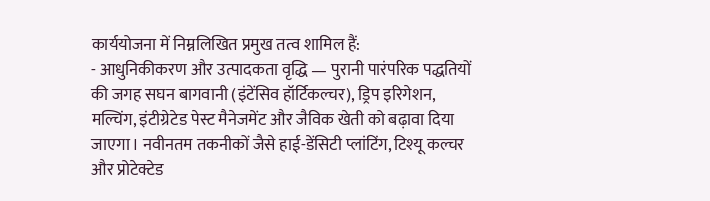कार्ययोजना में निम्नलिखित प्रमुख तत्व शामिल हैं:
- आधुनिकीकरण और उत्पादकता वृद्धि — पुरानी पारंपरिक पद्धतियों की जगह सघन बागवानी (इंटेंसिव हॉर्टिकल्चर), ड्रिप इरिगेशन, मल्चिंग, इंटीग्रेटेड पेस्ट मैनेजमेंट और जैविक खेती को बढ़ावा दिया जाएगा। नवीनतम तकनीकों जैसे हाई-डेंसिटी प्लांटिंग, टिश्यू कल्चर और प्रोटेक्टेड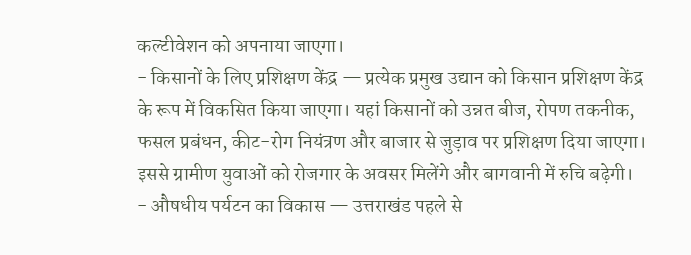कल्टीवेशन को अपनाया जाएगा।
- किसानों के लिए प्रशिक्षण केंद्र — प्रत्येक प्रमुख उद्यान को किसान प्रशिक्षण केंद्र के रूप में विकसित किया जाएगा। यहां किसानों को उन्नत बीज, रोपण तकनीक, फसल प्रबंधन, कीट-रोग नियंत्रण और बाजार से जुड़ाव पर प्रशिक्षण दिया जाएगा। इससे ग्रामीण युवाओं को रोजगार के अवसर मिलेंगे और बागवानी में रुचि बढ़ेगी।
- औषधीय पर्यटन का विकास — उत्तराखंड पहले से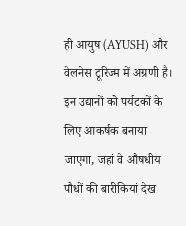ही आयुष (AYUSH) और वेलनेस टूरिज्म में अग्रणी है। इन उद्यानों को पर्यटकों के लिए आकर्षक बनाया जाएगा, जहां वे औषधीय पौधों की बारीकियां देख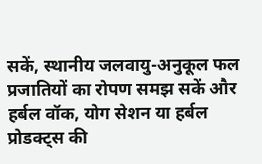सकें, स्थानीय जलवायु-अनुकूल फल प्रजातियों का रोपण समझ सकें और हर्बल वॉक, योग सेशन या हर्बल प्रोडक्ट्स की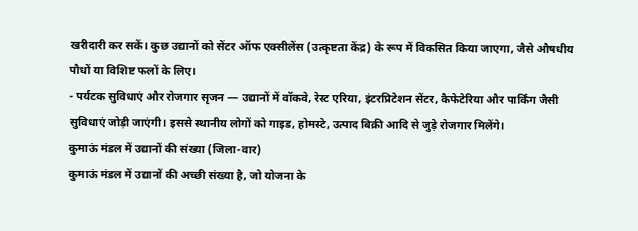खरीदारी कर सकें। कुछ उद्यानों को सेंटर ऑफ एक्सीलेंस (उत्कृष्टता केंद्र) के रूप में विकसित किया जाएगा, जैसे औषधीय पौधों या विशिष्ट फलों के लिए।
- पर्यटक सुविधाएं और रोजगार सृजन — उद्यानों में वॉकवे, रेस्ट एरिया, इंटरप्रिटेशन सेंटर, कैफेटेरिया और पार्किंग जैसी सुविधाएं जोड़ी जाएंगी। इससे स्थानीय लोगों को गाइड, होमस्टे, उत्पाद बिक्री आदि से जुड़े रोजगार मिलेंगे।
कुमाऊं मंडल में उद्यानों की संख्या (जिला-वार)
कुमाऊं मंडल में उद्यानों की अच्छी संख्या है, जो योजना के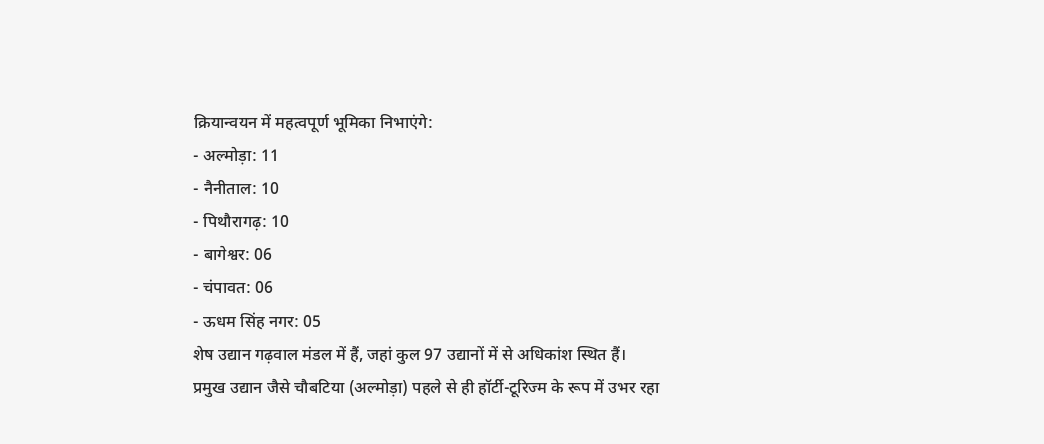क्रियान्वयन में महत्वपूर्ण भूमिका निभाएंगे:
- अल्मोड़ा: 11
- नैनीताल: 10
- पिथौरागढ़: 10
- बागेश्वर: 06
- चंपावत: 06
- ऊधम सिंह नगर: 05
शेष उद्यान गढ़वाल मंडल में हैं, जहां कुल 97 उद्यानों में से अधिकांश स्थित हैं।
प्रमुख उद्यान जैसे चौबटिया (अल्मोड़ा) पहले से ही हॉर्टी-टूरिज्म के रूप में उभर रहा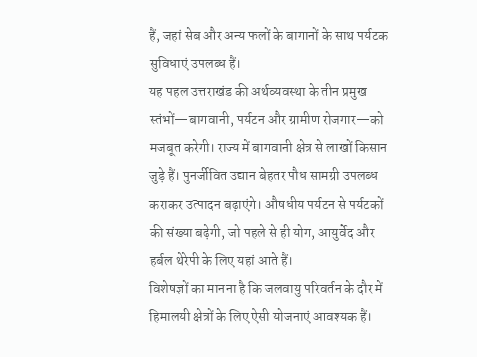हैं, जहां सेब और अन्य फलों के बागानों के साथ पर्यटक सुविधाएं उपलब्ध हैं।
यह पहल उत्तराखंड की अर्थव्यवस्था के तीन प्रमुख स्तंभों—बागवानी, पर्यटन और ग्रामीण रोजगार—को मजबूत करेगी। राज्य में बागवानी क्षेत्र से लाखों किसान जुड़े हैं। पुनर्जीवित उद्यान बेहतर पौध सामग्री उपलब्ध कराकर उत्पादन बढ़ाएंगे। औषधीय पर्यटन से पर्यटकों की संख्या बढ़ेगी, जो पहले से ही योग, आयुर्वेद और हर्बल थेरेपी के लिए यहां आते हैं।
विशेषज्ञों का मानना है कि जलवायु परिवर्तन के दौर में हिमालयी क्षेत्रों के लिए ऐसी योजनाएं आवश्यक हैं।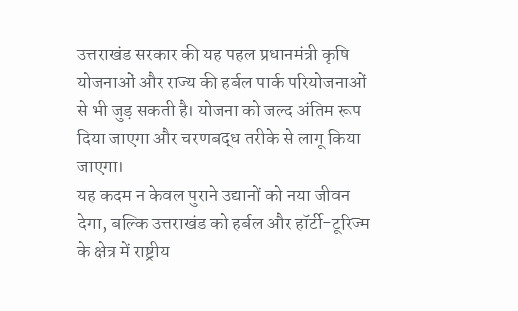उत्तराखंड सरकार की यह पहल प्रधानमंत्री कृषि योजनाओं और राज्य की हर्बल पार्क परियोजनाओं से भी जुड़ सकती है। योजना को जल्द अंतिम रूप दिया जाएगा और चरणबद्ध तरीके से लागू किया जाएगा।
यह कदम न केवल पुराने उद्यानों को नया जीवन देगा, बल्कि उत्तराखंड को हर्बल और हॉर्टी-टूरिज्म के क्षेत्र में राष्ट्रीय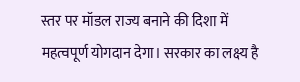स्तर पर मॉडल राज्य बनाने की दिशा में महत्वपूर्ण योगदान देगा। सरकार का लक्ष्य है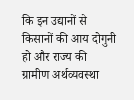कि इन उद्यानों से किसानों की आय दोगुनी हो और राज्य की ग्रामीण अर्थव्यवस्था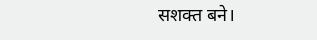सशक्त बने।